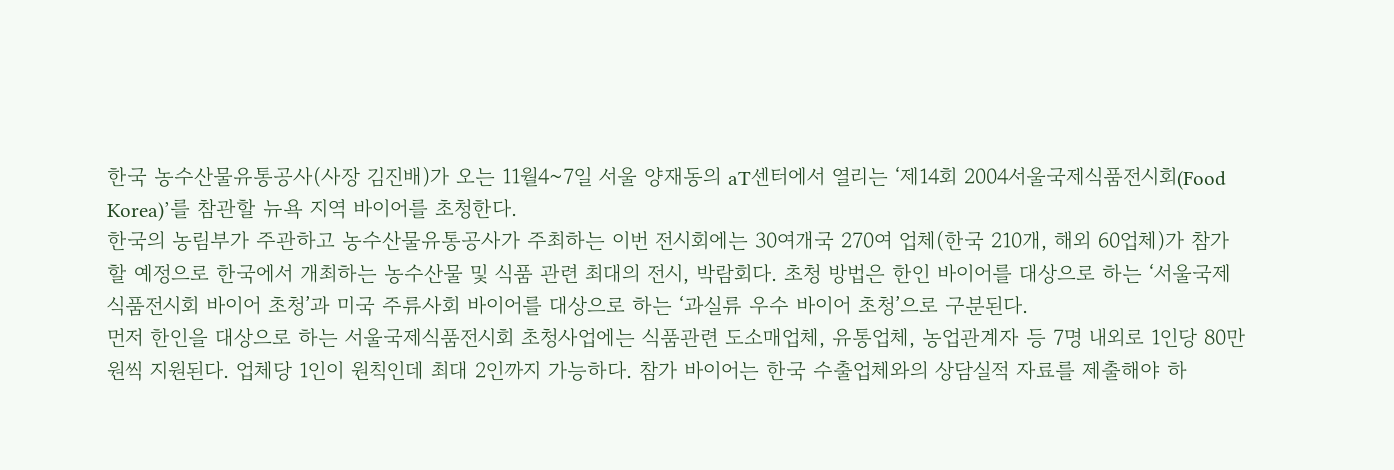한국 농수산물유통공사(사장 김진배)가 오는 11월4~7일 서울 양재동의 aT센터에서 열리는 ‘제14회 2004서울국제식품전시회(Food Korea)’를 참관할 뉴욕 지역 바이어를 초청한다.
한국의 농림부가 주관하고 농수산물유통공사가 주최하는 이번 전시회에는 30여개국 270여 업체(한국 210개, 해외 60업체)가 참가할 예정으로 한국에서 개최하는 농수산물 및 식품 관련 최대의 전시, 박람회다. 초청 방법은 한인 바이어를 대상으로 하는 ‘서울국제식품전시회 바이어 초청’과 미국 주류사회 바이어를 대상으로 하는 ‘과실류 우수 바이어 초청’으로 구분된다.
먼저 한인을 대상으로 하는 서울국제식품전시회 초청사업에는 식품관련 도소매업체, 유통업체, 농업관계자 등 7명 내외로 1인당 80만원씩 지원된다. 업체당 1인이 원칙인데 최대 2인까지 가능하다. 참가 바이어는 한국 수출업체와의 상담실적 자료를 제출해야 하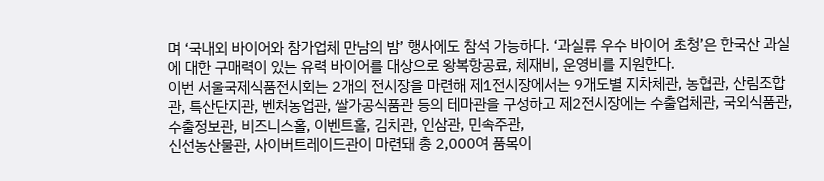며 ‘국내외 바이어와 참가업체 만남의 밤’ 행사에도 참석 가능하다. ‘과실류 우수 바이어 초청’은 한국산 과실에 대한 구매력이 있는 유력 바이어를 대상으로 왕복항공료, 체재비, 운영비를 지원한다.
이번 서울국제식품전시회는 2개의 전시장을 마련해 제1전시장에서는 9개도별 지차체관, 농협관, 산림조합관, 특산단지관, 벤처농업관, 쌀가공식품관 등의 테마관을 구성하고 제2전시장에는 수출업체관, 국외식품관, 수출정보관, 비즈니스홀, 이벤트홀, 김치관, 인삼관, 민속주관,
신선농산물관, 사이버트레이드관이 마련돼 총 2,000여 품목이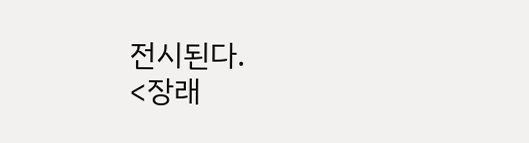전시된다.
<장래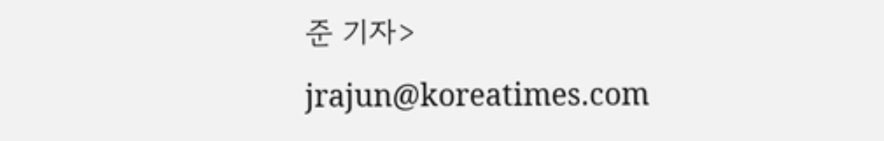준 기자>
jrajun@koreatimes.com